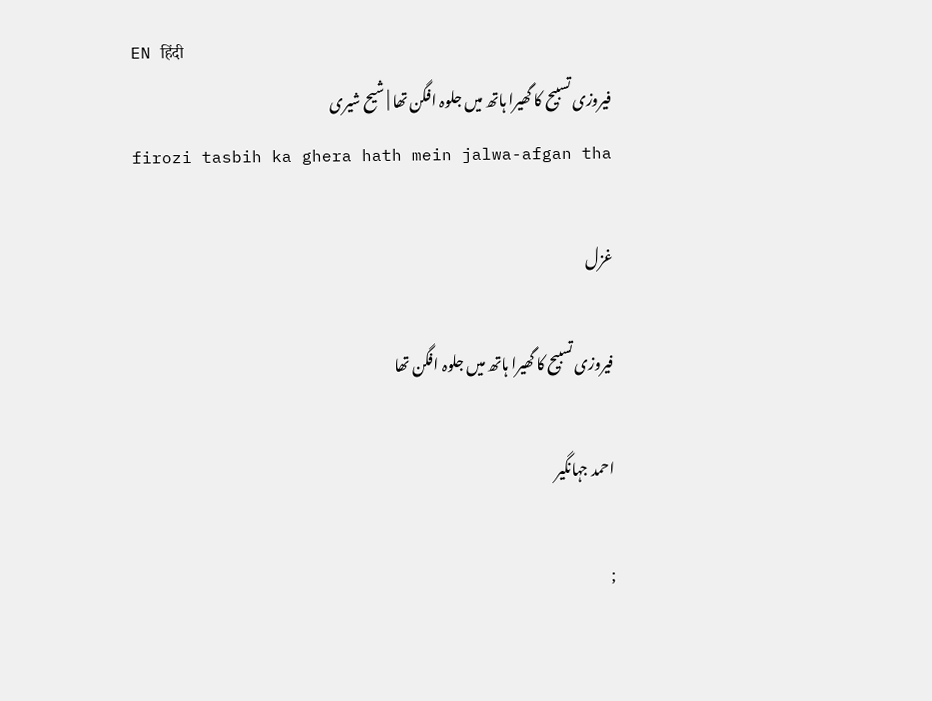EN हिंदी
فیروزی تسبیح کا گھیرا ہاتھ میں جلوہ افگن تھا | شیح شیری
firozi tasbih ka ghera hath mein jalwa-afgan tha

غزل

فیروزی تسبیح کا گھیرا ہاتھ میں جلوہ افگن تھا

احمد جہانگیر

;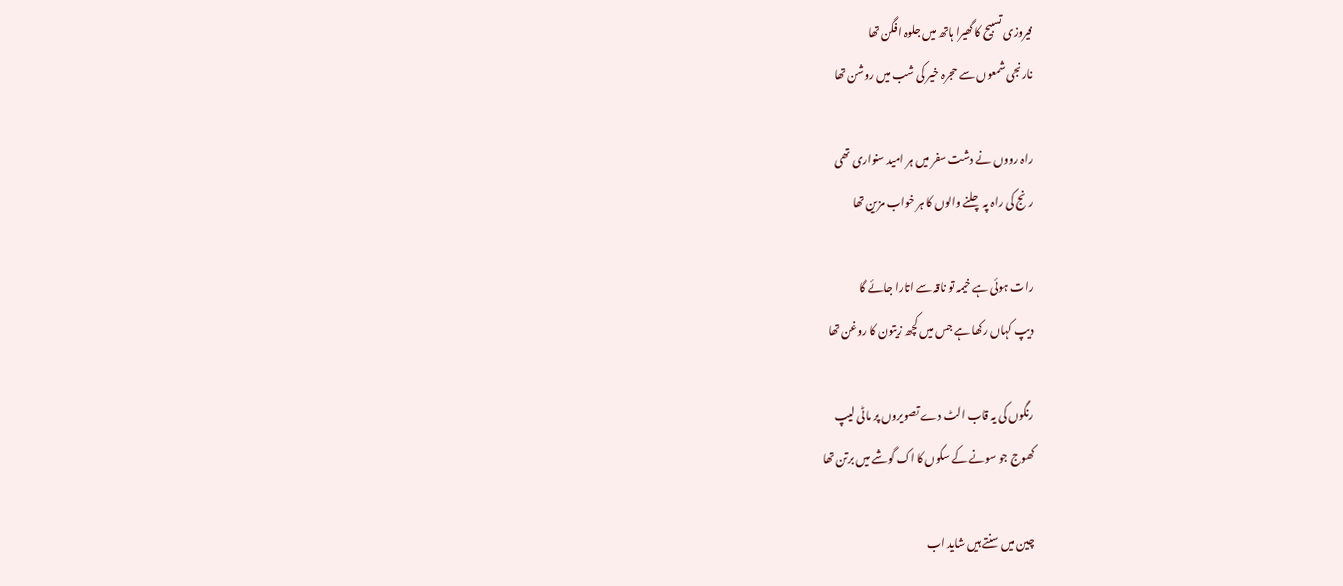فیروزی تسبیح کا گھیرا ہاتھ میں جلوہ افگن تھا
نارنجی شمعوں سے حجرہ خیر کی شب میں روشن تھا

راہ رووں نے دشت سفر میں ہر امید سنواری تھی
رنج کی راہ پہ چلنے والوں کا ہر خواب مزین تھا

رات ہوئی ہے خیمہ تو ناقہ سے اتارا جائے گا
دیپ کہاں رکھا ہے جس میں کچھ زیتون کا روغن تھا

رنگوں کی یہ قاب الٹ دے تصویروں پر ماٹی لیپ
کھوج جو سونے کے سکوں کا اک گوشے میں برتن تھا

چین میں سنتے ہیں شاید اب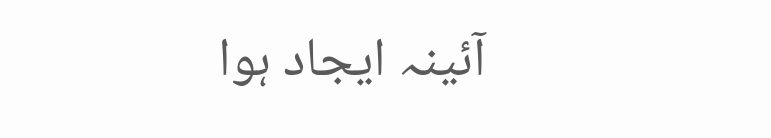آئینہ ایجاد ہوا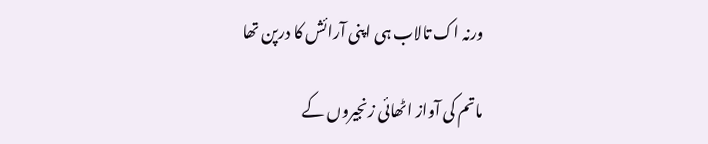ورنہ اک تالاب ہی اپنی آرائش کا درپن تھا

ماتم کی آواز اٹھائی زنجیروں کے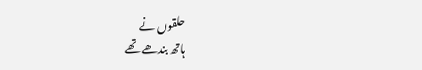حلقوں نے
ہاتھ بندھے تھے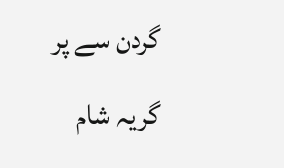گردن سے پر گریہ شام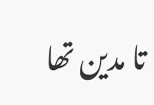تا مدین تھا